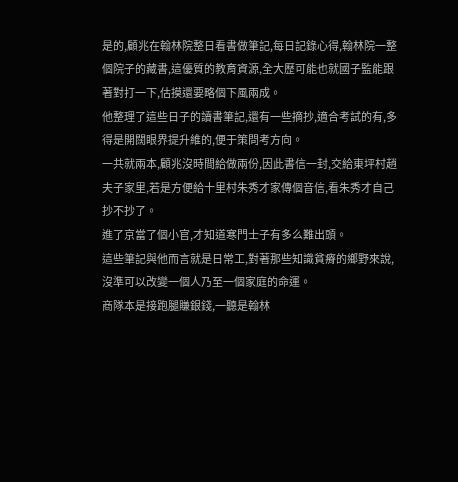是的,顧兆在翰林院整日看書做筆記,每日記錄心得,翰林院一整個院子的藏書,這優質的教育資源,全大歷可能也就國子監能跟著對打一下,估摸還要略個下風兩成。
他整理了這些日子的讀書筆記,還有一些摘抄,適合考試的有,多得是開闊眼界提升維的,便于策問考方向。
一共就兩本,顧兆沒時間給做兩份,因此書信一封,交給東坪村趙夫子家里,若是方便給十里村朱秀才家傳個音信,看朱秀才自己抄不抄了。
進了京當了個小官,才知道寒門士子有多么難出頭。
這些筆記與他而言就是日常工,對著那些知識貧瘠的鄉野來說,沒準可以改變一個人乃至一個家庭的命運。
商隊本是接跑腿賺銀錢,一聽是翰林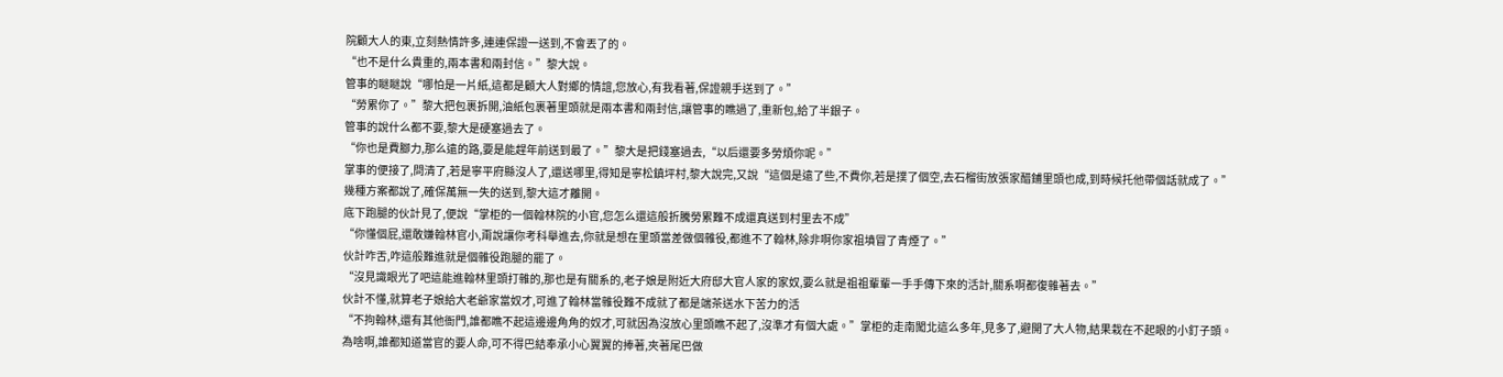院顧大人的東,立刻熱情許多,連連保證一送到,不會丟了的。
“也不是什么貴重的,兩本書和兩封信。”黎大說。
管事的瞇瞇說“哪怕是一片紙,這都是顧大人對鄉的情誼,您放心,有我看著,保證親手送到了。”
“勞累你了。”黎大把包裹拆開,油紙包裹著里頭就是兩本書和兩封信,讓管事的瞧過了,重新包,給了半銀子。
管事的說什么都不要,黎大是硬塞過去了。
“你也是費腳力,那么遠的路,要是能趕年前送到最了。”黎大是把錢塞過去,“以后還要多勞煩你呢。”
掌事的便接了,問清了,若是寧平府縣沒人了,還送哪里,得知是寧松鎮坪村,黎大說完,又說“這個是遠了些,不費你,若是撲了個空,去石榴街放張家醋鋪里頭也成,到時候托他帶個話就成了。”
幾種方案都說了,確保萬無一失的送到,黎大這才離開。
底下跑腿的伙計見了,便說“掌柜的一個翰林院的小官,您怎么還這般折騰勞累難不成還真送到村里去不成”
“你懂個屁,還敢嫌翰林官小,甭說讓你考科舉進去,你就是想在里頭當差做個雜役,都進不了翰林,除非啊你家祖墳冒了青煙了。”
伙計咋舌,咋這般難進就是個雜役跑腿的罷了。
“沒見識眼光了吧這能進翰林里頭打雜的,那也是有關系的,老子娘是附近大府邸大官人家的家奴,要么就是祖祖輩輩一手手傳下來的活計,關系啊都復雜著去。”
伙計不懂,就算老子娘給大老爺家當奴才,可進了翰林當雜役難不成就了都是端茶送水下苦力的活
“不拘翰林,還有其他衙門,誰都瞧不起這邊邊角角的奴才,可就因為沒放心里頭瞧不起了,沒準才有個大處。”掌柜的走南闖北這么多年,見多了,避開了大人物,結果栽在不起眼的小釘子頭。
為啥啊,誰都知道當官的要人命,可不得巴結奉承小心翼翼的捧著,夾著尾巴做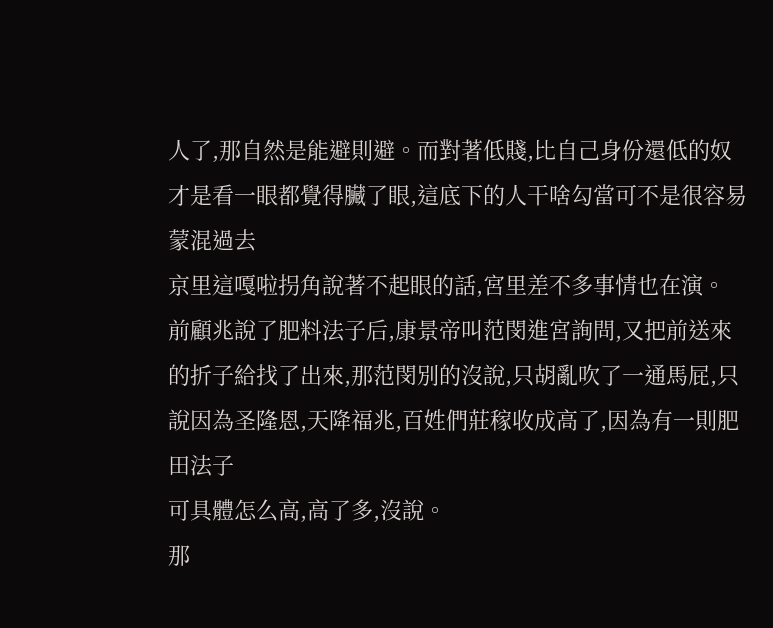人了,那自然是能避則避。而對著低賤,比自己身份還低的奴才是看一眼都覺得臟了眼,這底下的人干啥勾當可不是很容易蒙混過去
京里這嘎啦拐角說著不起眼的話,宮里差不多事情也在演。
前顧兆說了肥料法子后,康景帝叫范閔進宮詢問,又把前送來的折子給找了出來,那范閔別的沒說,只胡亂吹了一通馬屁,只說因為圣隆恩,天降福兆,百姓們莊稼收成高了,因為有一則肥田法子
可具體怎么高,高了多,沒說。
那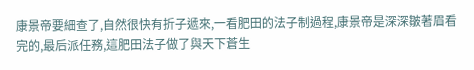康景帝要細查了,自然很快有折子遞來,一看肥田的法子制過程,康景帝是深深皺著眉看完的,最后派任務,這肥田法子做了與天下蒼生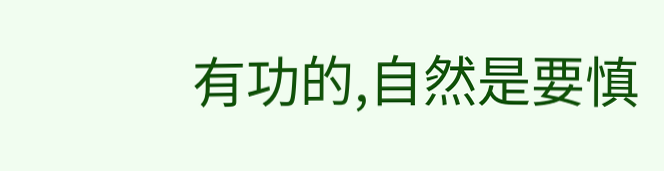有功的,自然是要慎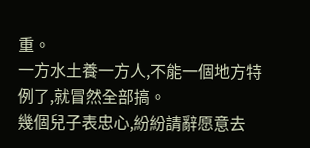重。
一方水土養一方人,不能一個地方特例了,就冒然全部搞。
幾個兒子表忠心,紛紛請辭愿意去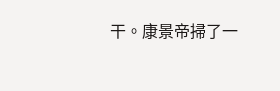干。康景帝掃了一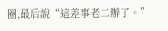圈,最后說“這差事老二辦了。”